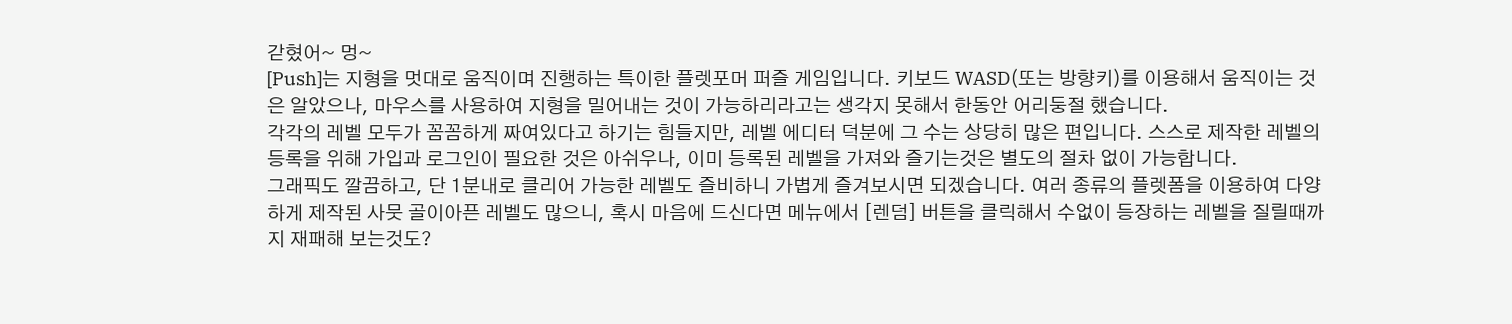갇혔어~ 멍~
[Push]는 지형을 멋대로 움직이며 진행하는 특이한 플렛포머 퍼즐 게임입니다. 키보드 WASD(또는 방향키)를 이용해서 움직이는 것은 알았으나, 마우스를 사용하여 지형을 밀어내는 것이 가능하리라고는 생각지 못해서 한동안 어리둥절 했습니다.
각각의 레벨 모두가 꼼꼼하게 짜여있다고 하기는 힘들지만, 레벨 에디터 덕분에 그 수는 상당히 많은 편입니다. 스스로 제작한 레벨의 등록을 위해 가입과 로그인이 필요한 것은 아쉬우나, 이미 등록된 레벨을 가져와 즐기는것은 별도의 절차 없이 가능합니다.
그래픽도 깔끔하고, 단 1분내로 클리어 가능한 레벨도 즐비하니 가볍게 즐겨보시면 되겠습니다. 여러 종류의 플렛폼을 이용하여 다양하게 제작된 사뭇 골이아픈 레벨도 많으니, 혹시 마음에 드신다면 메뉴에서 [렌덤] 버튼을 클릭해서 수없이 등장하는 레벨을 질릴때까지 재패해 보는것도?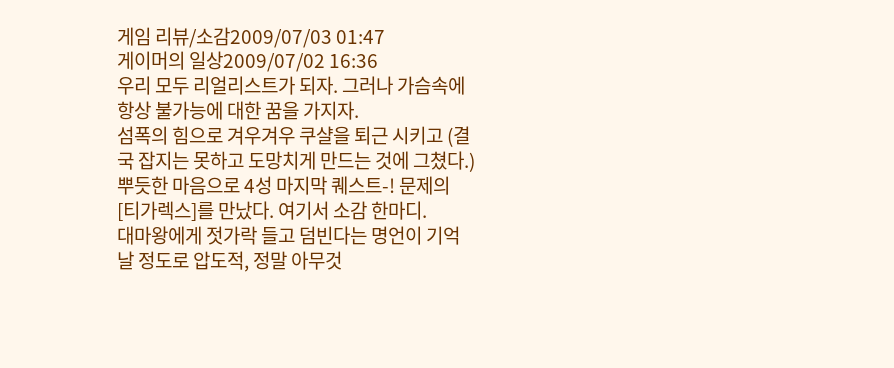게임 리뷰/소감2009/07/03 01:47
게이머의 일상2009/07/02 16:36
우리 모두 리얼리스트가 되자. 그러나 가슴속에 항상 불가능에 대한 꿈을 가지자.
섬폭의 힘으로 겨우겨우 쿠샬을 퇴근 시키고 (결국 잡지는 못하고 도망치게 만드는 것에 그쳤다.) 뿌듯한 마음으로 4성 마지막 퀘스트-! 문제의 [티가렉스]를 만났다. 여기서 소감 한마디.
대마왕에게 젓가락 들고 덤빈다는 명언이 기억날 정도로 압도적, 정말 아무것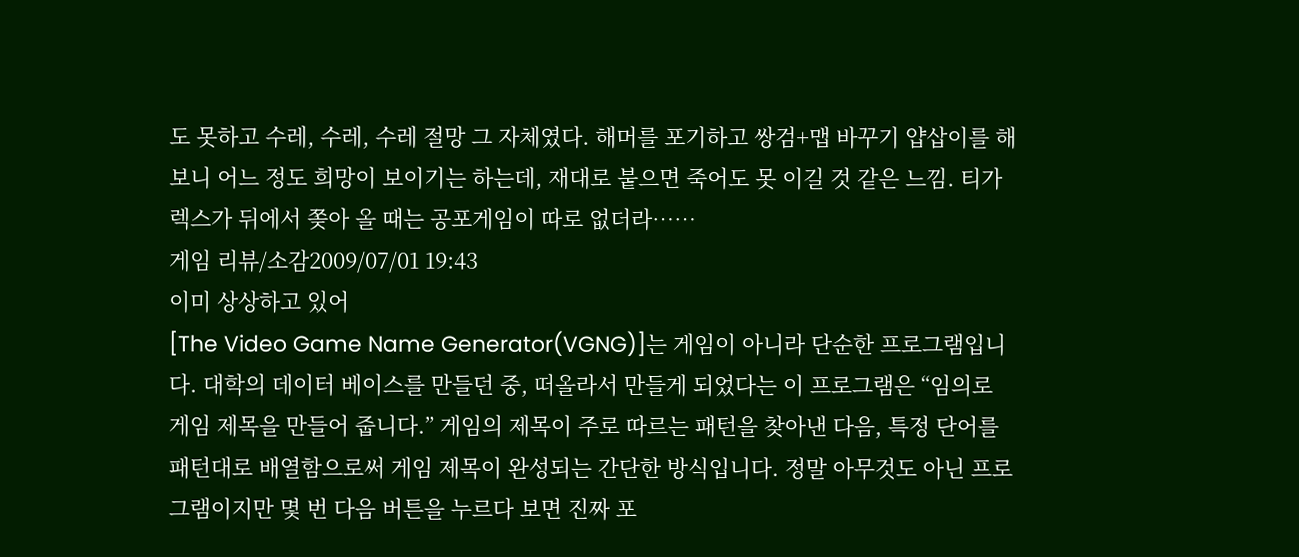도 못하고 수레, 수레, 수레 절망 그 자체였다. 해머를 포기하고 쌍검+맵 바꾸기 얍삽이를 해보니 어느 정도 희망이 보이기는 하는데, 재대로 붙으면 죽어도 못 이길 것 같은 느낌. 티가렉스가 뒤에서 쫒아 올 때는 공포게임이 따로 없더라……
게임 리뷰/소감2009/07/01 19:43
이미 상상하고 있어
[The Video Game Name Generator(VGNG)]는 게임이 아니라 단순한 프로그램입니다. 대학의 데이터 베이스를 만들던 중, 떠올라서 만들게 되었다는 이 프로그램은 “임의로 게임 제목을 만들어 줍니다.” 게임의 제목이 주로 따르는 패턴을 찾아낸 다음, 특정 단어를 패턴대로 배열함으로써 게임 제목이 완성되는 간단한 방식입니다. 정말 아무것도 아닌 프로그램이지만 몇 번 다음 버튼을 누르다 보면 진짜 포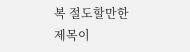복 절도할만한 제목이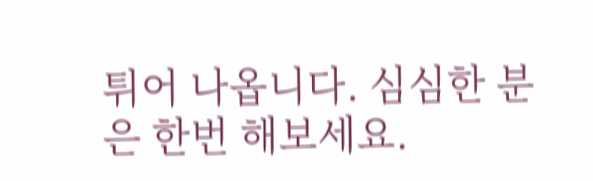튀어 나옵니다. 심심한 분은 한번 해보세요.